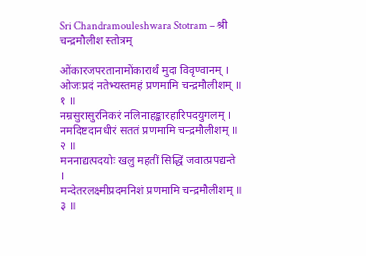Sri Chandramouleshwara Stotram – श्री चन्द्रमौलीश स्तोत्रम्

ओंकारजपरतानामोंकारार्थं मुदा विवृण्वानम् ।
ओजःप्रदं नतेभ्यस्तमहं प्रणमामि चन्द्रमौलीशम् ॥ १ ॥
नम्रसुरासुरनिकरं नलिनाहङ्कारहारिपदयुगलम् ।
नमदिष्टदानधीरं सततं प्रणमामि चन्द्रमौलीशम् ॥ २ ॥
मननाद्यत्पदयोः खलु महतीं सिद्धिं जवात्प्रपद्यन्ते ।
मन्देतरलक्ष्मीप्रदमनिशं प्रणमामि चन्द्रमौलीशम् ॥ ३ ॥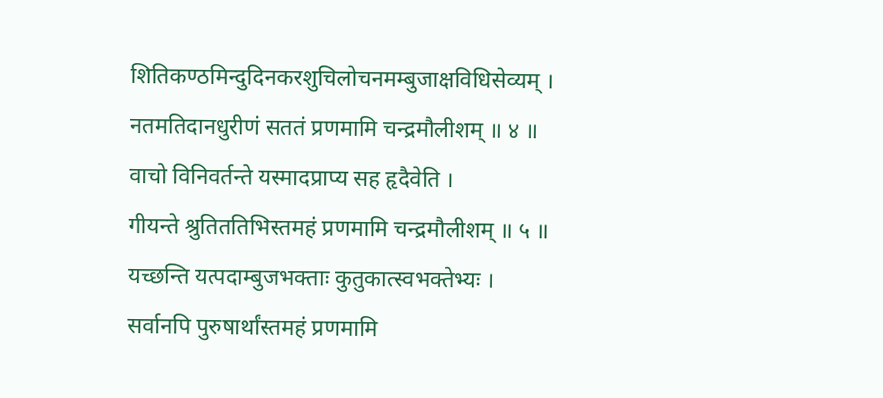शितिकण्ठमिन्दुदिनकरशुचिलोचनमम्बुजाक्षविधिसेव्यम् ।
नतमतिदानधुरीणं सततं प्रणमामि चन्द्रमौलीशम् ॥ ४ ॥
वाचो विनिवर्तन्ते यस्मादप्राप्य सह हृदैवेति ।
गीयन्ते श्रुतिततिभिस्तमहं प्रणमामि चन्द्रमौलीशम् ॥ ५ ॥
यच्छन्ति यत्पदाम्बुजभक्ताः कुतुकात्स्वभक्तेभ्यः ।
सर्वानपि पुरुषार्थांस्तमहं प्रणमामि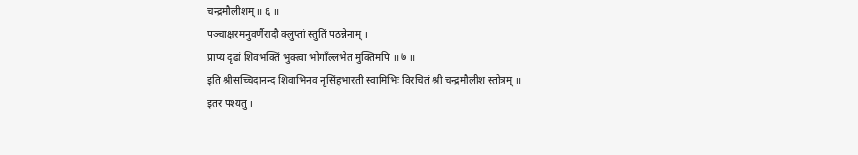चन्द्रमौलीशम् ॥ ६ ॥
पञ्चाक्षरमनुवर्णैरादौ क्लुप्तां स्तुतिं पठन्नेनाम् ।
प्राप्य दृढां शिवभक्तिं भुक्त्वा भोगाँल्लभेत मुक्तिमपि ॥ ७ ॥
इति श्रीसच्चिदानन्द शिवाभिनव नृसिंहभारती स्वामिभिः विरचितं श्री चन्द्रमौलीश स्तोत्रम् ॥
इतर पश्यतु ।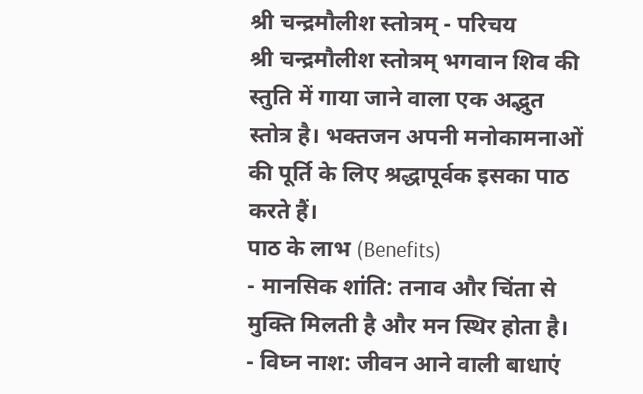श्री चन्द्रमौलीश स्तोत्रम् - परिचय
श्री चन्द्रमौलीश स्तोत्रम् भगवान शिव की स्तुति में गाया जाने वाला एक अद्भुत स्तोत्र है। भक्तजन अपनी मनोकामनाओं की पूर्ति के लिए श्रद्धापूर्वक इसका पाठ करते हैं।
पाठ के लाभ (Benefits)
- मानसिक शांति: तनाव और चिंता से मुक्ति मिलती है और मन स्थिर होता है।
- विघ्न नाश: जीवन आने वाली बाधाएं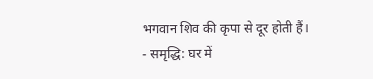भगवान शिव की कृपा से दूर होती हैं।
- समृद्धि: घर में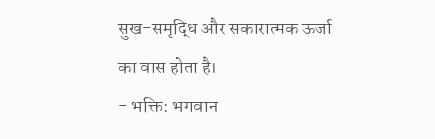सुख-समृद्धि और सकारात्मक ऊर्जा का वास होता है।
- भक्ति: भगवान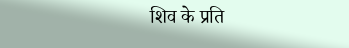शिव के प्रति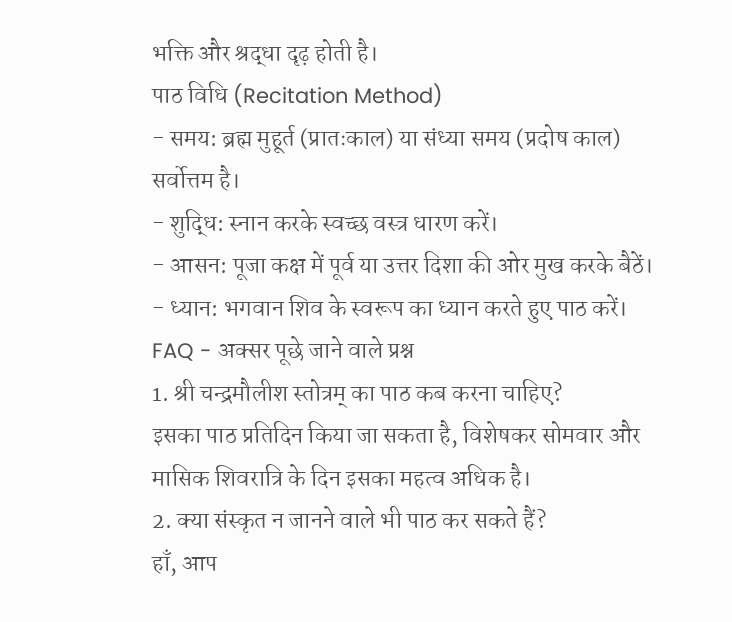भक्ति और श्रद्धा दृढ़ होती है।
पाठ विधि (Recitation Method)
- समय: ब्रह्म मुहूर्त (प्रातःकाल) या संध्या समय (प्रदोष काल) सर्वोत्तम है।
- शुद्धि: स्नान करके स्वच्छ वस्त्र धारण करें।
- आसन: पूजा कक्ष में पूर्व या उत्तर दिशा की ओर मुख करके बैठें।
- ध्यान: भगवान शिव के स्वरूप का ध्यान करते हुए पाठ करें।
FAQ - अक्सर पूछे जाने वाले प्रश्न
1. श्री चन्द्रमौलीश स्तोत्रम् का पाठ कब करना चाहिए?
इसका पाठ प्रतिदिन किया जा सकता है, विशेषकर सोमवार और मासिक शिवरात्रि के दिन इसका महत्व अधिक है।
2. क्या संस्कृत न जानने वाले भी पाठ कर सकते हैं?
हाँ, आप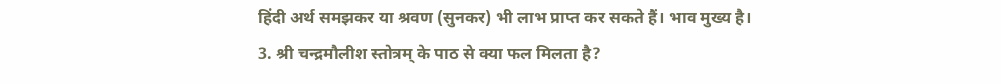हिंदी अर्थ समझकर या श्रवण (सुनकर) भी लाभ प्राप्त कर सकते हैं। भाव मुख्य है।
3. श्री चन्द्रमौलीश स्तोत्रम् के पाठ से क्या फल मिलता है?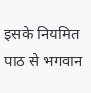इसके नियमित पाठ से भगवान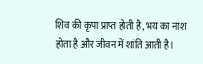शिव की कृपा प्राप्त होती है, भय का नाश होता है और जीवन में शांति आती है।